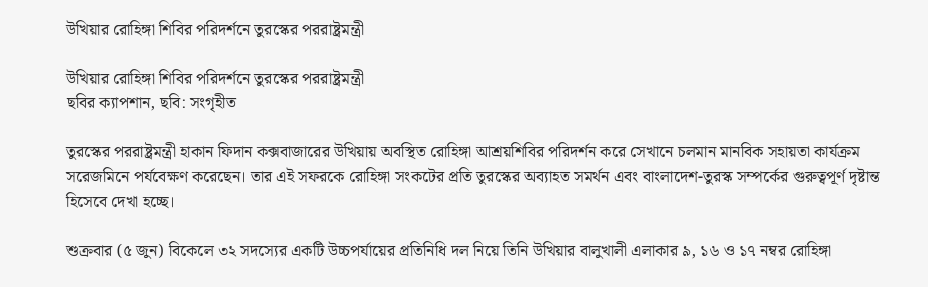উখিয়ার রোহিঙ্গা শিবির পরিদর্শনে তুরস্কের পররাষ্ট্রমন্ত্রী

উখিয়ার রোহিঙ্গা শিবির পরিদর্শনে তুরস্কের পররাষ্ট্রমন্ত্রী
ছবির ক্যাপশান, ছবি: সংগৃহীত

তুরস্কের পররাষ্ট্রমন্ত্রী হাকান ফিদান কক্সবাজারের উখিয়ায় অবস্থিত রোহিঙ্গা আশ্রয়শিবির পরিদর্শন করে সেখানে চলমান মানবিক সহায়তা কার্যক্রম সরেজমিনে পর্যবেক্ষণ করেছেন। তার এই সফরকে রোহিঙ্গা সংকটের প্রতি তুরস্কের অব্যাহত সমর্থন এবং বাংলাদেশ-তুরস্ক সম্পর্কের গুরুত্বপূর্ণ দৃষ্টান্ত হিসেবে দেখা হচ্ছে।

শুক্রবার (৫ জুন) বিকেলে ৩২ সদস্যের একটি উচ্চপর্যায়ের প্রতিনিধি দল নিয়ে তিনি উখিয়ার বালুখালী এলাকার ৯, ১৬ ও ১৭ নম্বর রোহিঙ্গা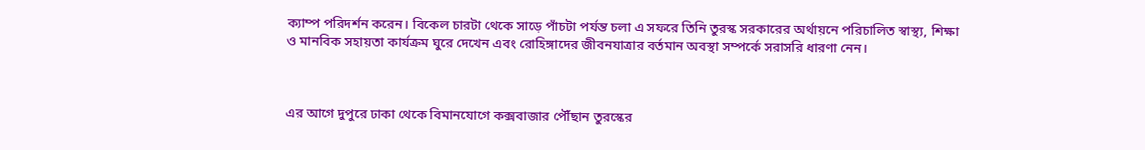ক্যাম্প পরিদর্শন করেন। বিকেল চারটা থেকে সাড়ে পাঁচটা পর্যন্ত চলা এ সফরে তিনি তুরস্ক সরকারের অর্থায়নে পরিচালিত স্বাস্থ্য, শিক্ষা ও মানবিক সহায়তা কার্যক্রম ঘুরে দেখেন এবং রোহিঙ্গাদের জীবনযাত্রার বর্তমান অবস্থা সম্পর্কে সরাসরি ধারণা নেন।



এর আগে দুপুরে ঢাকা থেকে বিমানযোগে কক্সবাজার পৌঁছান তুরস্কের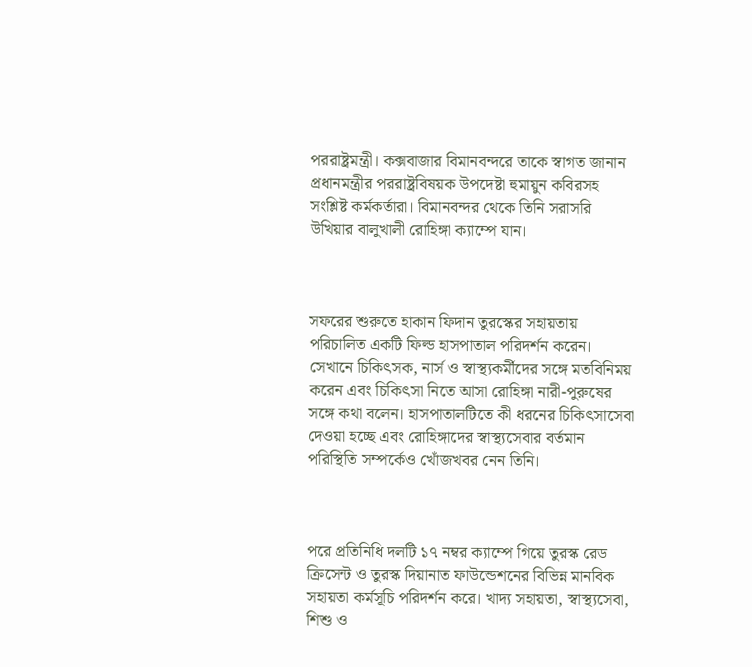পররাষ্ট্রমন্ত্রী। কক্সবাজার বিমানবন্দরে তাকে স্বাগত জানান প্রধানমন্ত্রীর পররাষ্ট্রবিষয়ক উপদেষ্টা হুমায়ুন কবিরসহ সংশ্লিষ্ট কর্মকর্তারা। বিমানবন্দর থেকে তিনি সরাসরি উখিয়ার বালুখালী রোহিঙ্গা ক্যাম্পে যান।



সফরের শুরুতে হাকান ফিদান তুরস্কের সহায়তায় পরিচালিত একটি ফিল্ড হাসপাতাল পরিদর্শন করেন। সেখানে চিকিৎসক, নার্স ও স্বাস্থ্যকর্মীদের সঙ্গে মতবিনিময় করেন এবং চিকিৎসা নিতে আসা রোহিঙ্গা নারী-পুরুষের সঙ্গে কথা বলেন। হাসপাতালটিতে কী ধরনের চিকিৎসাসেবা দেওয়া হচ্ছে এবং রোহিঙ্গাদের স্বাস্থ্যসেবার বর্তমান পরিস্থিতি সম্পর্কেও খোঁজখবর নেন তিনি।



পরে প্রতিনিধি দলটি ১৭ নম্বর ক্যাম্পে গিয়ে তুরস্ক রেড ক্রিসেন্ট ও তুরস্ক দিয়ানাত ফাউন্ডেশনের বিভিন্ন মানবিক সহায়তা কর্মসূচি পরিদর্শন করে। খাদ্য সহায়তা, স্বাস্থ্যসেবা, শিশু ও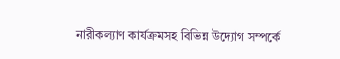নারীকল্যাণ কার্যক্রমসহ বিভিন্ন উদ্যোগ সম্পর্কে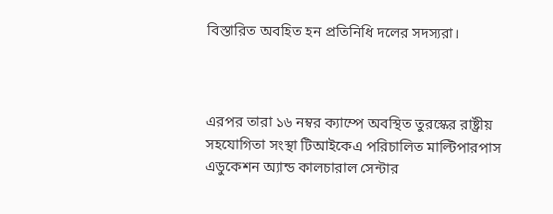বিস্তারিত অবহিত হন প্রতিনিধি দলের সদস্যরা।



এরপর তারা ১৬ নম্বর ক্যাম্পে অবস্থিত তুরস্কের রাষ্ট্রীয় সহযোগিতা সংস্থা টিআইকেএ পরিচালিত মাল্টিপারপাস এডুকেশন অ্যান্ড কালচারাল সেন্টার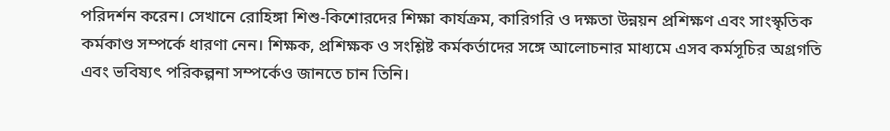পরিদর্শন করেন। সেখানে রোহিঙ্গা শিশু-কিশোরদের শিক্ষা কার্যক্রম, কারিগরি ও দক্ষতা উন্নয়ন প্রশিক্ষণ এবং সাংস্কৃতিক কর্মকাণ্ড সম্পর্কে ধারণা নেন। শিক্ষক, প্রশিক্ষক ও সংশ্লিষ্ট কর্মকর্তাদের সঙ্গে আলোচনার মাধ্যমে এসব কর্মসূচির অগ্রগতি এবং ভবিষ্যৎ পরিকল্পনা সম্পর্কেও জানতে চান তিনি।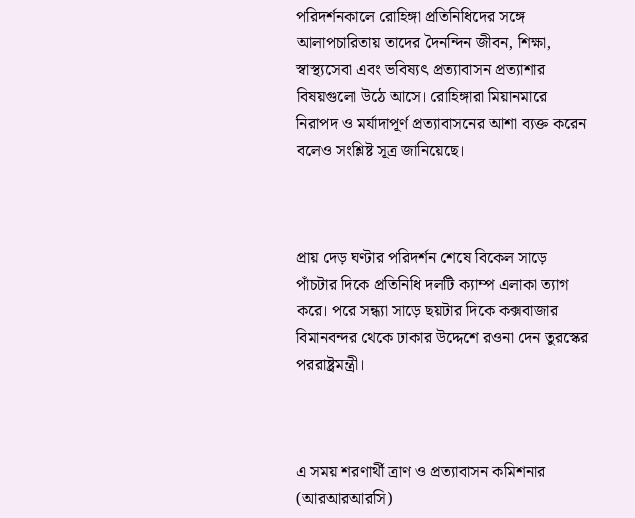পরিদর্শনকালে রোহিঙ্গা প্রতিনিধিদের সঙ্গে আলাপচারিতায় তাদের দৈনন্দিন জীবন, শিক্ষা, স্বাস্থ্যসেবা এবং ভবিষ্যৎ প্রত্যাবাসন প্রত্যাশার বিষয়গুলো উঠে আসে। রোহিঙ্গারা মিয়ানমারে নিরাপদ ও মর্যাদাপূর্ণ প্রত্যাবাসনের আশা ব্যক্ত করেন বলেও সংশ্লিষ্ট সূত্র জানিয়েছে।



প্রায় দেড় ঘণ্টার পরিদর্শন শেষে বিকেল সাড়ে পাঁচটার দিকে প্রতিনিধি দলটি ক্যাম্প এলাকা ত্যাগ করে। পরে সন্ধ্যা সাড়ে ছয়টার দিকে কক্সবাজার বিমানবন্দর থেকে ঢাকার উদ্দেশে রওনা দেন তুরস্কের পররাষ্ট্রমন্ত্রী।



এ সময় শরণার্থী ত্রাণ ও প্রত্যাবাসন কমিশনার (আরআরআরসি)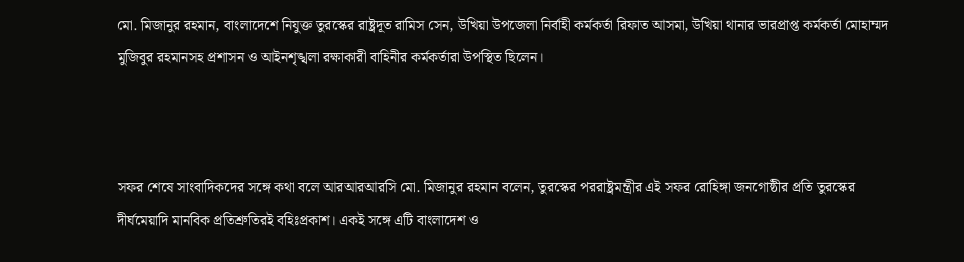মো. মিজানুর রহমান, বাংলাদেশে নিযুক্ত তুরস্কের রাষ্ট্রদূত রামিস সেন, উখিয়া উপজেলা নির্বাহী কর্মকর্তা রিফাত আসমা, উখিয়া থানার ভারপ্রাপ্ত কর্মকর্তা মোহাম্মদ মুজিবুর রহমানসহ প্রশাসন ও আইনশৃঙ্খলা রক্ষাকারী বাহিনীর কর্মকর্তারা উপস্থিত ছিলেন।



সফর শেষে সাংবাদিকদের সঙ্গে কথা বলে আরআরআরসি মো. মিজানুর রহমান বলেন, তুরস্কের পররাষ্ট্রমন্ত্রীর এই সফর রোহিঙ্গা জনগোষ্ঠীর প্রতি তুরস্কের দীর্ঘমেয়াদি মানবিক প্রতিশ্রুতিরই বহিঃপ্রকাশ। একই সঙ্গে এটি বাংলাদেশ ও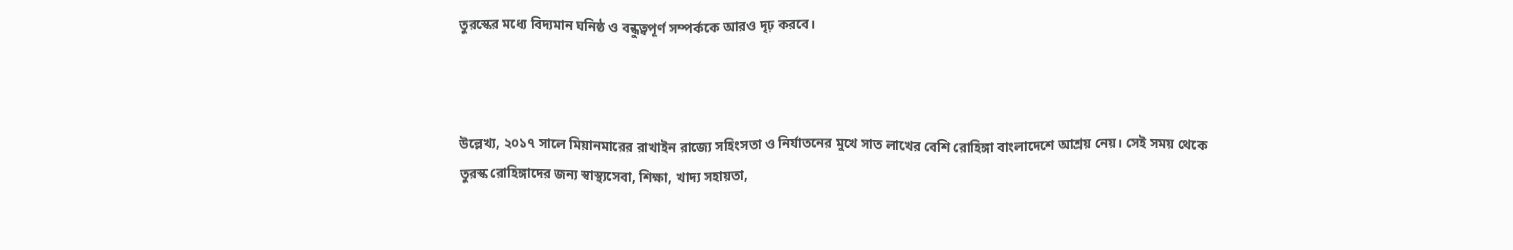তুরস্কের মধ্যে বিদ্যমান ঘনিষ্ঠ ও বন্ধুত্বপূর্ণ সম্পর্ককে আরও দৃঢ় করবে।



উল্লেখ্য, ২০১৭ সালে মিয়ানমারের রাখাইন রাজ্যে সহিংসতা ও নির্যাতনের মুখে সাত লাখের বেশি রোহিঙ্গা বাংলাদেশে আশ্রয় নেয়। সেই সময় থেকে তুরস্ক রোহিঙ্গাদের জন্য স্বাস্থ্যসেবা, শিক্ষা, খাদ্য সহায়তা,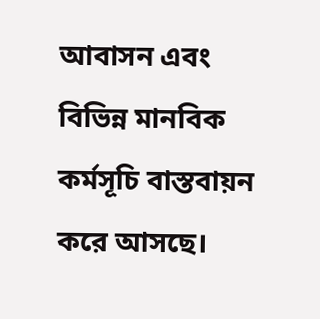আবাসন এবং বিভিন্ন মানবিক কর্মসূচি বাস্তবায়ন করে আসছে।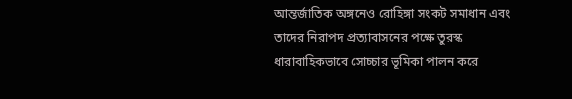আন্তর্জাতিক অঙ্গনেও রোহিঙ্গা সংকট সমাধান এবং তাদের নিরাপদ প্রত্যাবাসনের পক্ষে তুরস্ক ধারাবাহিকভাবে সোচ্চার ভূমিকা পালন করে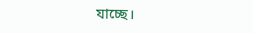যাচ্ছে।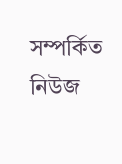সম্পর্কিত নিউজ